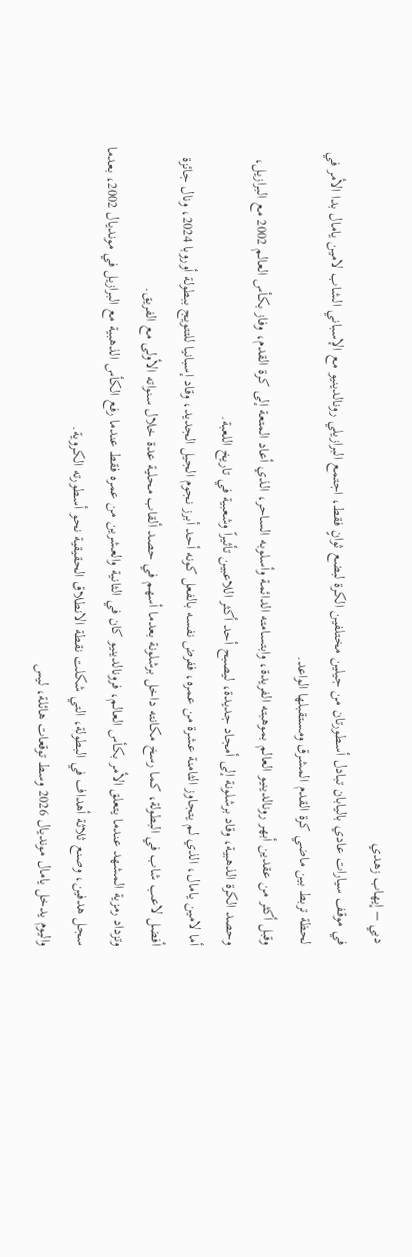دبي – إيهاب زهدي
في موقف سيارات عادي باليابان تبادل أسطورتان من جيلين مختلفين الكرة لبضع ثوانٍ فقط، اجتمع البرازيلي رونالدينيو مع الإسباني الشاب لامين يامال بدا الأمر في لحظة تربط بين ماضي كرة القدم المشرق ومستقبلها الواعد.
وقبل أكثر من عقدين أبهر رونالدينيو العالم بموهبته الفريدة، وابتسامته الدائمة وأسلوبه الساحر، الذي أعاد المتعة إلى كرة القدم، وفاز بكأس العالم 2002 مع البرازيل، وحصد الكرة الذهبية، وقاد برشلونة إلى أمجاد جديدة، ليصبح أحد أكثر اللاعبين تأثيراً وشعبية في تاريخ اللعبة.
أما لامين يامال، الذي لم يتجاوز الثامنة عشرة من عمره، ففرض نفسه بالفعل كونه أحد أبرز نجوم الجيل الجديد، وقاد إسبانيا للتتويج ببطولة أوروبا 2024، ونال جائزة أفضل لاعب شاب في البطولة، كما رسخ مكانته داخل برشلونة بعدما أسهم في حصد ألقاب محلية عدة خلال سنواته الأولى مع الفريق.
وتزداد رمزية المشهد عندما يتعلق الأمر بكأس العالم، فرونالدينيو كان في الثانية والعشرين من عمره فقط عندما رفع الكأس الذهبية مع البرازيل في مونديال 2002، بعدما سجل هدفين، وصنع ثلاثة أهداف في البطولة، التي شكلت نقطة الانطلاق الحقيقية نحو أسطورته الكروية.
واليوم يدخل يامال مونديال 2026 وسط توقعات هائلة، ليس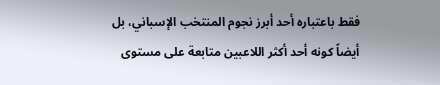فقط باعتباره أحد أبرز نجوم المنتخب الإسباني، بل أيضاً كونه أحد أكثر اللاعبين متابعة على مستوى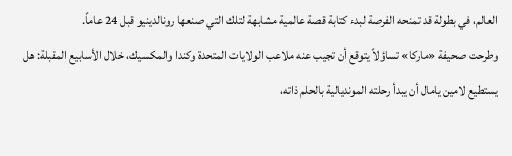العالم، في بطولة قد تمنحه الفرصة لبدء كتابة قصة عالمية مشابهة لتلك التي صنعها رونالدينيو قبل 24 عاماً.
وطرحت صحيفة «ماركا» تساؤلاً يتوقع أن تجيب عنه ملاعب الولايات المتحدة وكندا والمكسيك، خلال الأسابيع المقبلة: هل يستطيع لامين يامال أن يبدأ رحلته المونديالية بالحلم ذاته،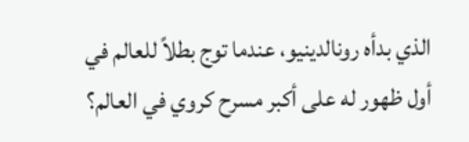الذي بدأه رونالدينيو، عندما توج بطلاً للعالم في أول ظهور له على أكبر مسرح كروي في العالم؟